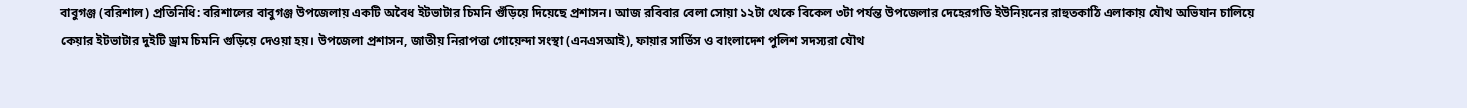বাবুগঞ্জ (বরিশাল) প্রতিনিধি: বরিশালের বাবুগঞ্জ উপজেলায় একটি অবৈধ ইটভাটার চিমনি গুঁড়িয়ে দিয়েছে প্রশাসন। আজ রবিবার বেলা সোয়া ১২টা থেকে বিকেল ৩টা পর্যন্ত উপজেলার দেহেরগতি ইউনিয়নের রাহুতকাঠি এলাকায় যৌথ অভিযান চালিয়ে কেয়ার ইটভাটার দুইটি ড্রাম চিমনি গুড়িয়ে দেওয়া হয়। উপজেলা প্রশাসন, জাতীয় নিরাপত্তা গোয়েন্দা সংস্থা (এনএসআই), ফায়ার সার্ভিস ও বাংলাদেশ পুলিশ সদস্যরা যৌথ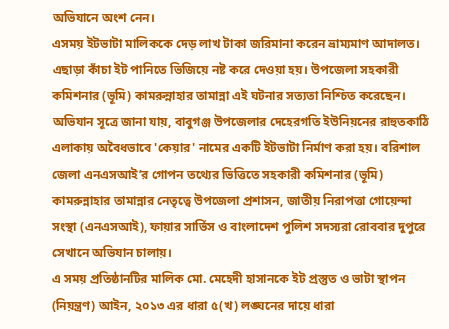অভিযানে অংশ নেন।
এসময় ইটভাটা মালিককে দেড় লাখ টাকা জরিমানা করেন ভ্রাম্যমাণ আদালত। এছাড়া কাঁচা ইট পানিতে ভিজিয়ে নষ্ট করে দেওয়া হয়। উপজেলা সহকারী কমিশনার (ভূমি) কামরুন্নাহার তামান্না এই ঘটনার সত্যতা নিশ্চিত করেছেন।
অভিযান সূত্রে জানা যায়, বাবুগঞ্জ উপজেলার দেহেরগতি ইউনিয়নের রাহুতকাঠি এলাকায় অবৈধভাবে 'কেয়ার' নামের একটি ইটভাটা নির্মাণ করা হয়। বরিশাল জেলা এনএসআই’র গোপন তথ্যের ভিত্তিতে সহকারী কমিশনার (ভূমি) কামরুন্নাহার তামান্নার নেতৃত্বে উপজেলা প্রশাসন, জাতীয় নিরাপত্তা গোয়েন্দা সংস্থা (এনএসআই), ফায়ার সার্ভিস ও বাংলাদেশ পুলিশ সদস্যরা রোববার দুপুরে সেখানে অভিযান চালায়।
এ সময় প্রতিষ্ঠানটির মালিক মো. মেহেদী হাসানকে ইট প্রস্তুত ও ভাটা স্থাপন (নিয়ন্ত্রণ) আইন, ২০১৩ এর ধারা ৫(খ) লঙ্ঘনের দায়ে ধারা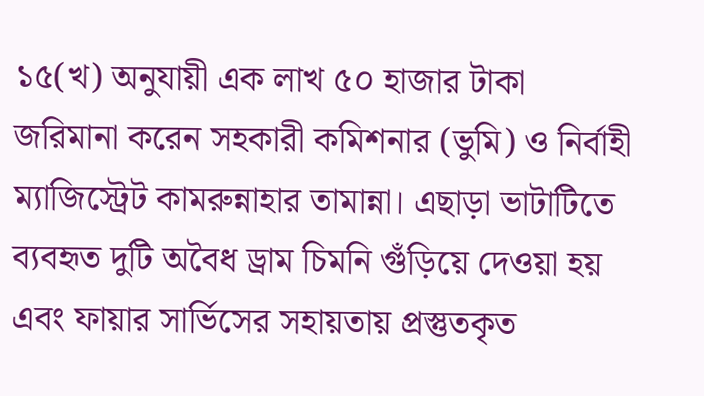১৫(খ) অনুযায়ী এক লাখ ৫০ হাজার টাকা জরিমানা করেন সহকারী কমিশনার (ভুমি) ও নির্বাহী ম্যাজিস্ট্রেট কামরুন্নাহার তামান্না। এছাড়া ভাটাটিতে ব্যবহৃত দুটি অবৈধ ড্রাম চিমনি গুঁড়িয়ে দেওয়া হয় এবং ফায়ার সার্ভিসের সহায়তায় প্রস্তুতকৃত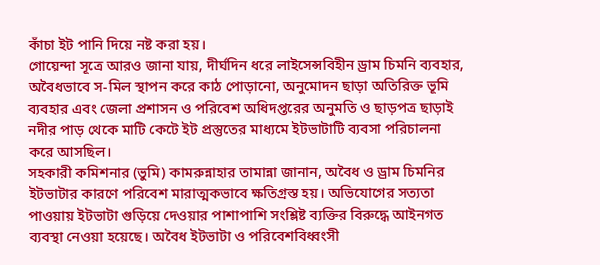কাঁচা ইট পানি দিয়ে নষ্ট করা হয়।
গোয়েন্দা সূত্রে আরও জানা যায়, দীর্ঘদিন ধরে লাইসেন্সবিহীন ড্রাম চিমনি ব্যবহার, অবৈধভাবে স-মিল স্থাপন করে কাঠ পোড়ানো, অনুমোদন ছাড়া অতিরিক্ত ভূমি ব্যবহার এবং জেলা প্রশাসন ও পরিবেশ অধিদপ্তরের অনুমতি ও ছাড়পত্র ছাড়াই নদীর পাড় থেকে মাটি কেটে ইট প্রস্তুতের মাধ্যমে ইটভাটাটি ব্যবসা পরিচালনা করে আসছিল।
সহকারী কমিশনার (ভুমি) কামরুন্নাহার তামান্না জানান, অবৈধ ও ড্রাম চিমনির ইটভাটার কারণে পরিবেশ মারাত্মকভাবে ক্ষতিগ্রস্ত হয়। অভিযোগের সত্যতা পাওয়ায় ইটভাটা গুড়িয়ে দেওয়ার পাশাপাশি সংশ্লিষ্ট ব্যক্তির বিরুদ্ধে আইনগত ব্যবস্থা নেওয়া হয়েছে। অবৈধ ইটভাটা ও পরিবেশবিধ্বংসী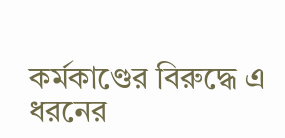কর্মকাণ্ডের বিরুদ্ধে এ ধরনের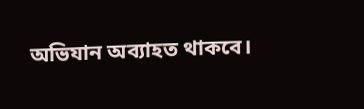অভিযান অব্যাহত থাকবে।